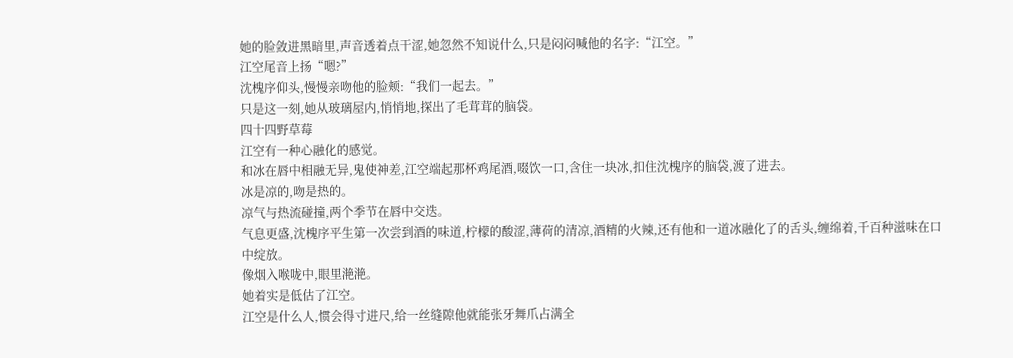她的脸敛进黑暗里,声音透着点干涩,她忽然不知说什么,只是闷闷喊他的名字:“江空。”
江空尾音上扬“嗯?”
沈槐序仰头,慢慢亲吻他的脸颊:“我们一起去。”
只是这一刻,她从玻璃屋内,悄悄地,探出了毛茸茸的脑袋。
四十四野草莓
江空有一种心融化的感觉。
和冰在唇中相融无异,鬼使神差,江空端起那杯鸡尾酒,啜饮一口,含住一块冰,扣住沈槐序的脑袋,渡了进去。
冰是凉的,吻是热的。
凉气与热流碰撞,两个季节在唇中交迭。
气息更盛,沈槐序平生第一次尝到酒的味道,柠檬的酸涩,薄荷的清凉,酒精的火辣,还有他和一道冰融化了的舌头,缠绵着,千百种滋味在口中绽放。
像烟入喉咙中,眼里滟滟。
她着实是低估了江空。
江空是什么人,惯会得寸进尺,给一丝缝隙他就能张牙舞爪占满全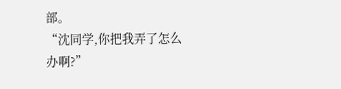部。
“沈同学,你把我弄了怎么办啊?”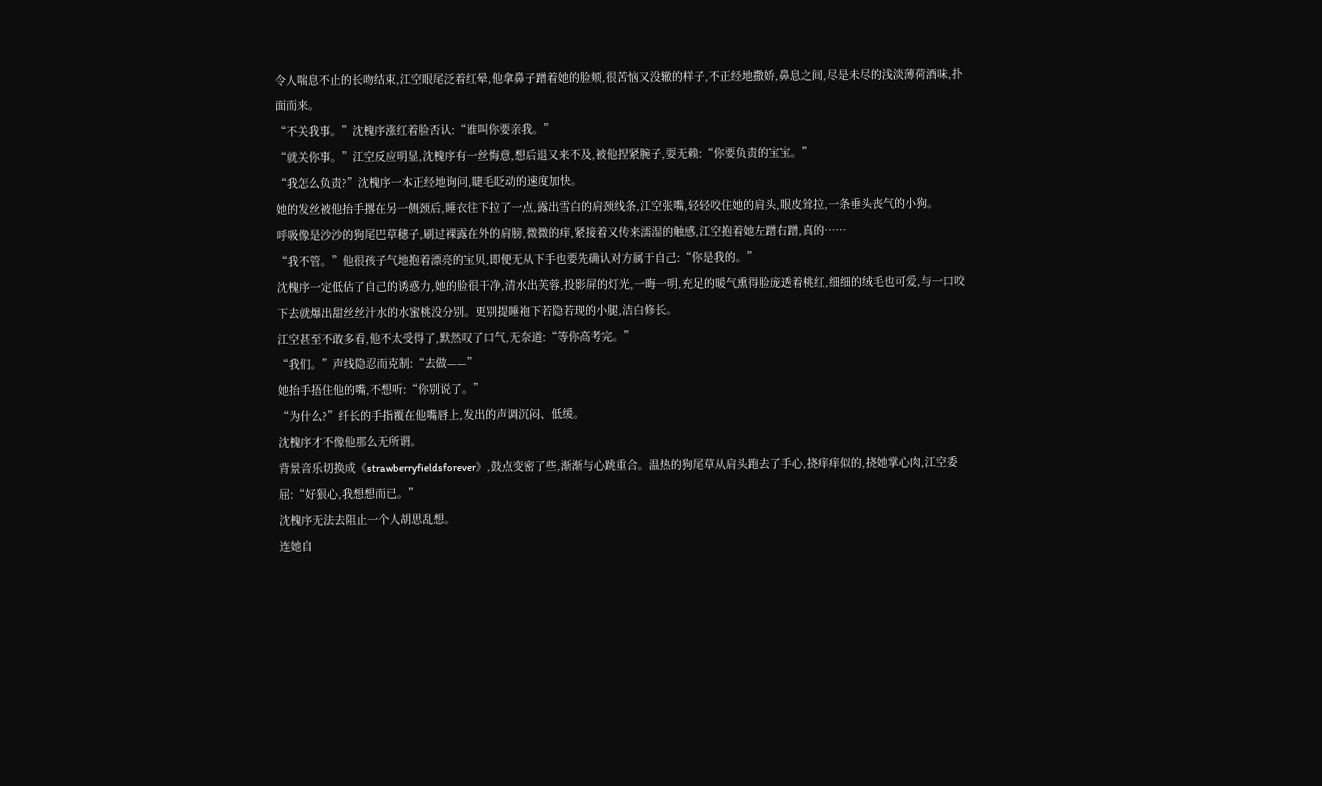令人喘息不止的长吻结束,江空眼尾泛着红晕,他拿鼻子蹭着她的脸颊,很苦恼又没辙的样子,不正经地撒娇,鼻息之间,尽是未尽的浅淡薄荷酒味,扑面而来。
“不关我事。”沈槐序涨红着脸否认:“谁叫你要亲我。”
“就关你事。”江空反应明显,沈槐序有一丝悔意,想后退又来不及,被他捏紧腕子,耍无赖:“你要负责的宝宝。”
“我怎么负责?”沈槐序一本正经地询问,睫毛眨动的速度加快。
她的发丝被他抬手撂在另一侧颈后,睡衣往下拉了一点,露出雪白的肩颈线条,江空张嘴,轻轻咬住她的肩头,眼皮耸拉,一条垂头丧气的小狗。
呼吸像是沙沙的狗尾巴草穗子,刷过裸露在外的肩膀,微微的痒,紧接着又传来濡湿的触感,江空抱着她左蹭右蹭,真的……
“我不管。”他很孩子气地抱着漂亮的宝贝,即便无从下手也要先确认对方属于自己:“你是我的。”
沈槐序一定低估了自己的诱惑力,她的脸很干净,清水出芙蓉,投影屏的灯光,一晦一明,充足的暖气熏得脸庞透着桃红,细细的绒毛也可爱,与一口咬下去就爆出甜丝丝汁水的水蜜桃没分别。更别提睡袍下若隐若现的小腿,洁白修长。
江空甚至不敢多看,他不太受得了,默然叹了口气,无奈道:“等你高考完。”
“我们。”声线隐忍而克制:“去做——”
她抬手捂住他的嘴,不想听:“你别说了。”
“为什么?”纤长的手指覆在他嘴唇上,发出的声调沉闷、低缓。
沈槐序才不像他那么无所谓。
背景音乐切换成《strawberryfieldsforever》,鼓点变密了些,渐渐与心跳重合。温热的狗尾草从肩头跑去了手心,挠痒痒似的,挠她掌心肉,江空委屈:“好狠心,我想想而已。”
沈槐序无法去阻止一个人胡思乱想。
连她自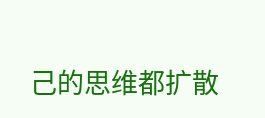己的思维都扩散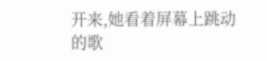开来,她看着屏幕上跳动的歌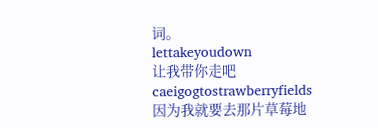词。
lettakeyoudown
让我带你走吧
caeigogtostrawberryfields
因为我就要去那片草莓地